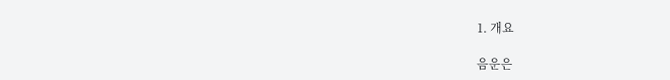1. 개요

음운은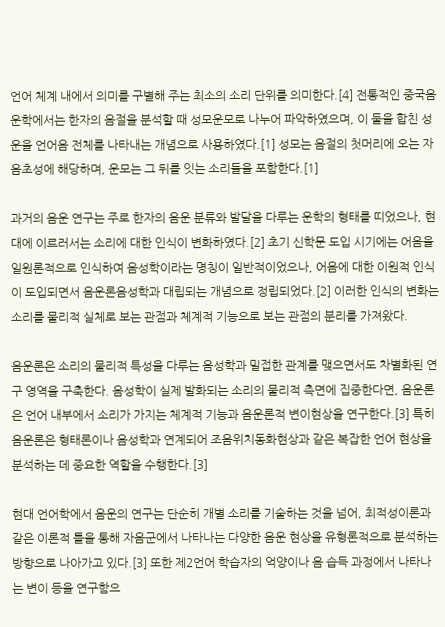언어 체계 내에서 의미를 구별해 주는 최소의 소리 단위를 의미한다.[4] 전통적인 중국음운학에서는 한자의 음절을 분석할 때 성모운모로 나누어 파악하였으며, 이 둘을 합친 성운을 언어음 전체를 나타내는 개념으로 사용하였다.[1] 성모는 음절의 첫머리에 오는 자음초성에 해당하며, 운모는 그 뒤를 잇는 소리들을 포함한다.[1]

과거의 음운 연구는 주로 한자의 음운 분류와 발달을 다루는 운학의 형태를 띠었으나, 현대에 이르러서는 소리에 대한 인식이 변화하였다.[2] 초기 신학문 도입 시기에는 어음을 일원론적으로 인식하여 음성학이라는 명칭이 일반적이었으나, 어음에 대한 이원적 인식이 도입되면서 음운론음성학과 대립되는 개념으로 정립되었다.[2] 이러한 인식의 변화는 소리를 물리적 실체로 보는 관점과 체계적 기능으로 보는 관점의 분리를 가져왔다.

음운론은 소리의 물리적 특성을 다루는 음성학과 밀접한 관계를 맺으면서도 차별화된 연구 영역을 구축한다. 음성학이 실제 발화되는 소리의 물리적 측면에 집중한다면, 음운론은 언어 내부에서 소리가 가지는 체계적 기능과 음운론적 변이현상을 연구한다.[3] 특히 음운론은 형태론이나 음성학과 연계되어 조음위치동화현상과 같은 복잡한 언어 현상을 분석하는 데 중요한 역할을 수행한다.[3]

현대 언어학에서 음운의 연구는 단순히 개별 소리를 기술하는 것을 넘어, 최적성이론과 같은 이론적 틀을 통해 자음군에서 나타나는 다양한 음운 현상을 유형론적으로 분석하는 방향으로 나아가고 있다.[3] 또한 제2언어 학습자의 억양이나 음 습득 과정에서 나타나는 변이 등을 연구함으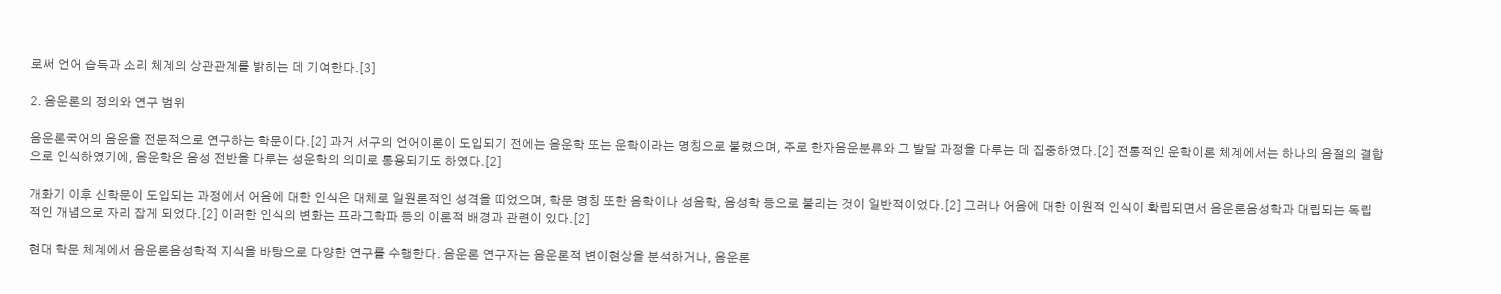로써 언어 습득과 소리 체계의 상관관계를 밝히는 데 기여한다.[3]

2. 음운론의 정의와 연구 범위

음운론국어의 음운을 전문적으로 연구하는 학문이다.[2] 과거 서구의 언어이론이 도입되기 전에는 음운학 또는 운학이라는 명칭으로 불렸으며, 주로 한자음운분류와 그 발달 과정을 다루는 데 집중하였다.[2] 전통적인 운학이론 체계에서는 하나의 음절의 결합으로 인식하였기에, 음운학은 음성 전반을 다루는 성운학의 의미로 통용되기도 하였다.[2]

개화기 이후 신학문이 도입되는 과정에서 어음에 대한 인식은 대체로 일원론적인 성격을 띠었으며, 학문 명칭 또한 음학이나 성음학, 음성학 등으로 불리는 것이 일반적이었다.[2] 그러나 어음에 대한 이원적 인식이 확립되면서 음운론음성학과 대립되는 독립적인 개념으로 자리 잡게 되었다.[2] 이러한 인식의 변화는 프라그학파 등의 이론적 배경과 관련이 있다.[2]

현대 학문 체계에서 음운론음성학적 지식을 바탕으로 다양한 연구를 수행한다. 음운론 연구자는 음운론적 변이현상을 분석하거나, 음운론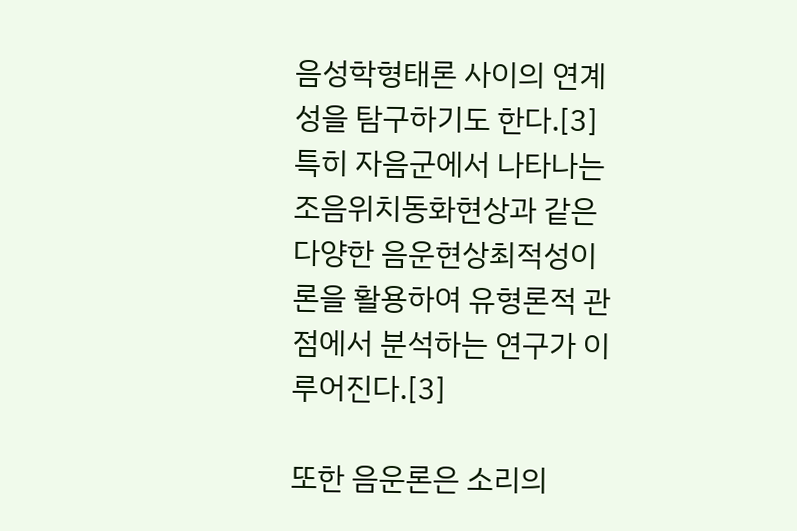음성학형태론 사이의 연계성을 탐구하기도 한다.[3] 특히 자음군에서 나타나는 조음위치동화현상과 같은 다양한 음운현상최적성이론을 활용하여 유형론적 관점에서 분석하는 연구가 이루어진다.[3]

또한 음운론은 소리의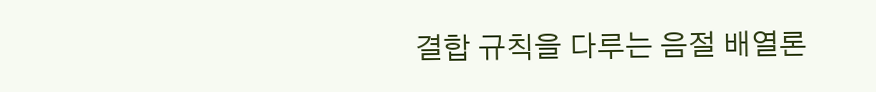결합 규칙을 다루는 음절 배열론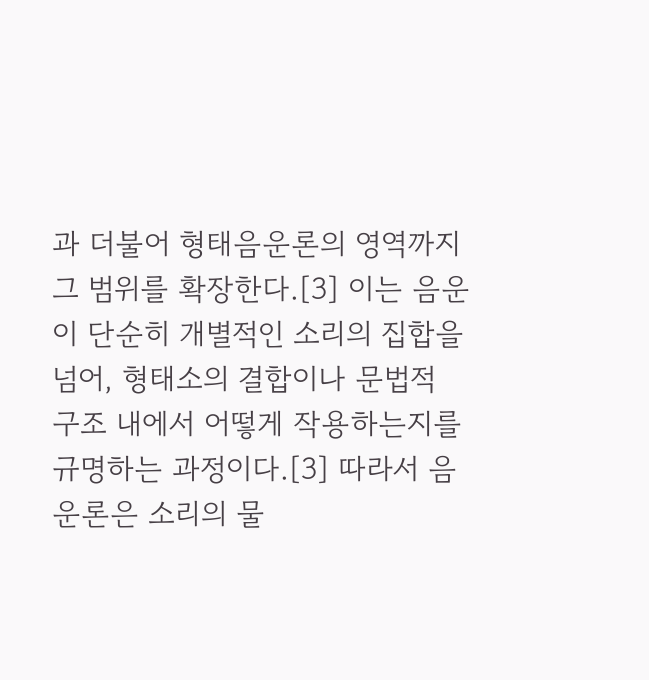과 더불어 형태음운론의 영역까지 그 범위를 확장한다.[3] 이는 음운이 단순히 개별적인 소리의 집합을 넘어, 형태소의 결합이나 문법적 구조 내에서 어떻게 작용하는지를 규명하는 과정이다.[3] 따라서 음운론은 소리의 물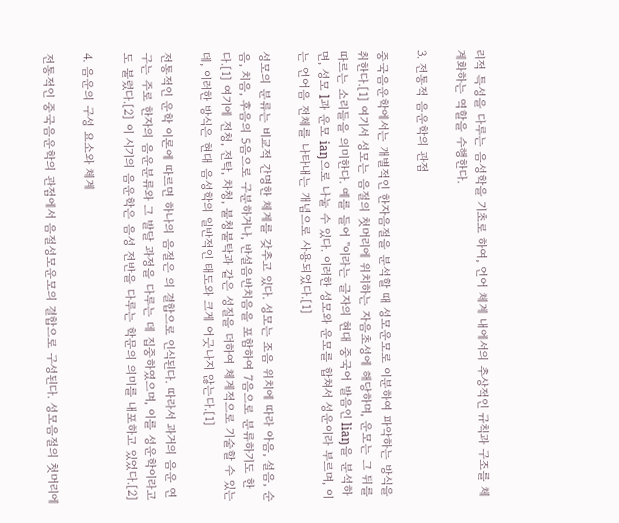리적 특성을 다루는 음성학을 기초로 하여, 언어 체계 내에서의 추상적인 규칙과 구조를 체계화하는 역할을 수행한다.

3. 전통적 음운학의 관점

중국음운학에서는 개별적인 한자음절을 분석할 때 성모운모로 이분하여 파악하는 방식을 취한다.[1] 여기서 성모는 음절의 첫머리에 위치하는 자음초성에 해당하며, 운모는 그 뒤를 따르는 소리들을 의미한다. 예를 들어 ''이라는 글자의 현대 중국어 발음인 liaŋ을 분석하면, 성모 l과 운모 iaŋ으로 나눌 수 있다. 이러한 성모와 운모를 합쳐서 성운이라 부르며, 이는 언어음 전체를 나타내는 개념으로 사용되었다.[1]

성모의 분류는 비교적 간명한 체계를 갖추고 있다. 성모는 조음 위치에 따라 아음, 설음, 순음, 치음, 후음의 5음으로 구분하거나, 반설음반치음을 포함하여 7음으로 분류하기도 한다.[1] 여기에 전청, 전탁, 차청, 불청불탁과 같은 성질을 더하여 체계적으로 기술할 수 있는데, 이러한 방식은 현대 음성학의 일반적인 태도와 크게 어긋나지 않는다.[1]

전통적인 운학 이론에 따르면 하나의 음절은 의 결합으로 인식된다. 따라서 과거의 음운 연구는 주로 한자의 음운분류와 그 발달 과정을 다루는 데 집중하였으며, 이를 성운학이라고도 불렀다.[2] 이 시기의 음운학은 음성 전반을 다루는 학문의 의미를 내포하고 있었다.[2]

4. 음운의 구성 요소와 체계

전통적인 중국음운학의 관점에서 음절성모운모의 결합으로 구성된다. 성모음절의 첫머리에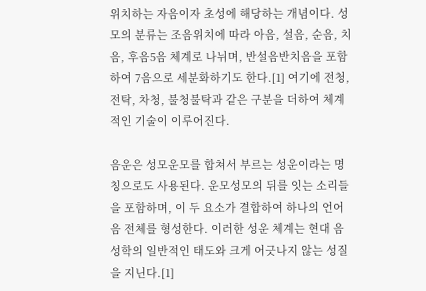위치하는 자음이자 초성에 해당하는 개념이다. 성모의 분류는 조음위치에 따라 아음, 설음, 순음, 치음, 후음5음 체계로 나뉘며, 반설음반치음을 포함하여 7음으로 세분화하기도 한다.[1] 여기에 전청, 전탁, 차청, 불청불탁과 같은 구분을 더하여 체계적인 기술이 이루어진다.

음운은 성모운모를 합쳐서 부르는 성운이라는 명칭으로도 사용된다. 운모성모의 뒤를 잇는 소리들을 포함하며, 이 두 요소가 결합하여 하나의 언어음 전체를 형성한다. 이러한 성운 체계는 현대 음성학의 일반적인 태도와 크게 어긋나지 않는 성질을 지닌다.[1]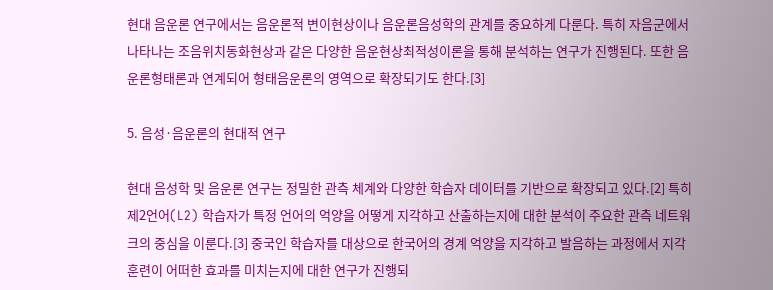현대 음운론 연구에서는 음운론적 변이현상이나 음운론음성학의 관계를 중요하게 다룬다. 특히 자음군에서 나타나는 조음위치동화현상과 같은 다양한 음운현상최적성이론을 통해 분석하는 연구가 진행된다. 또한 음운론형태론과 연계되어 형태음운론의 영역으로 확장되기도 한다.[3]

5. 음성·음운론의 현대적 연구

현대 음성학 및 음운론 연구는 정밀한 관측 체계와 다양한 학습자 데이터를 기반으로 확장되고 있다.[2] 특히 제2언어(L2) 학습자가 특정 언어의 억양을 어떻게 지각하고 산출하는지에 대한 분석이 주요한 관측 네트워크의 중심을 이룬다.[3] 중국인 학습자를 대상으로 한국어의 경계 억양을 지각하고 발음하는 과정에서 지각 훈련이 어떠한 효과를 미치는지에 대한 연구가 진행되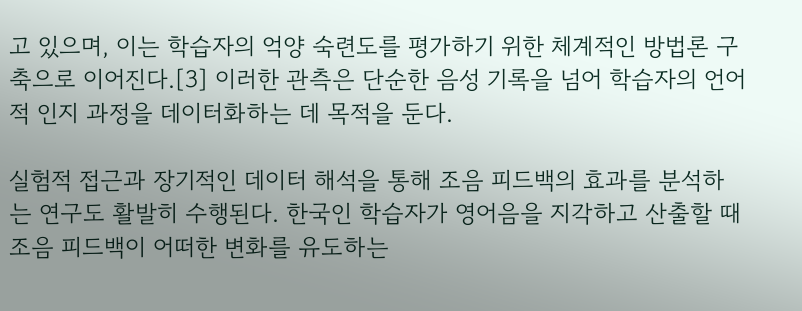고 있으며, 이는 학습자의 억양 숙련도를 평가하기 위한 체계적인 방법론 구축으로 이어진다.[3] 이러한 관측은 단순한 음성 기록을 넘어 학습자의 언어적 인지 과정을 데이터화하는 데 목적을 둔다.

실험적 접근과 장기적인 데이터 해석을 통해 조음 피드백의 효과를 분석하는 연구도 활발히 수행된다. 한국인 학습자가 영어음을 지각하고 산출할 때 조음 피드백이 어떠한 변화를 유도하는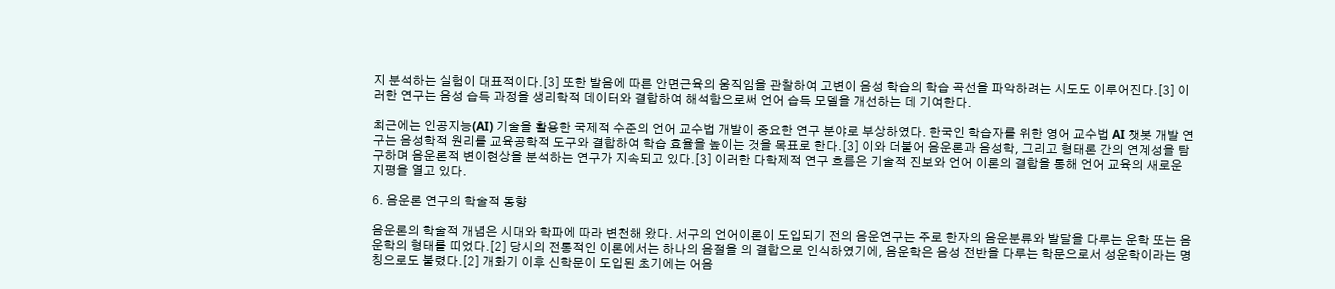지 분석하는 실험이 대표적이다.[3] 또한 발음에 따른 안면근육의 움직임을 관찰하여 고변이 음성 학습의 학습 곡선을 파악하려는 시도도 이루어진다.[3] 이러한 연구는 음성 습득 과정을 생리학적 데이터와 결합하여 해석함으로써 언어 습득 모델을 개선하는 데 기여한다.

최근에는 인공지능(AI) 기술을 활용한 국제적 수준의 언어 교수법 개발이 중요한 연구 분야로 부상하였다. 한국인 학습자를 위한 영어 교수법 AI 챗봇 개발 연구는 음성학적 원리를 교육공학적 도구와 결합하여 학습 효율을 높이는 것을 목표로 한다.[3] 이와 더불어 음운론과 음성학, 그리고 형태론 간의 연계성을 탐구하며 음운론적 변이현상을 분석하는 연구가 지속되고 있다.[3] 이러한 다학제적 연구 흐름은 기술적 진보와 언어 이론의 결합을 통해 언어 교육의 새로운 지평을 열고 있다.

6. 음운론 연구의 학술적 동향

음운론의 학술적 개념은 시대와 학파에 따라 변천해 왔다. 서구의 언어이론이 도입되기 전의 음운연구는 주로 한자의 음운분류와 발달을 다루는 운학 또는 음운학의 형태를 띠었다.[2] 당시의 전통적인 이론에서는 하나의 음절을 의 결합으로 인식하였기에, 음운학은 음성 전반을 다루는 학문으로서 성운학이라는 명칭으로도 불렸다.[2] 개화기 이후 신학문이 도입된 초기에는 어음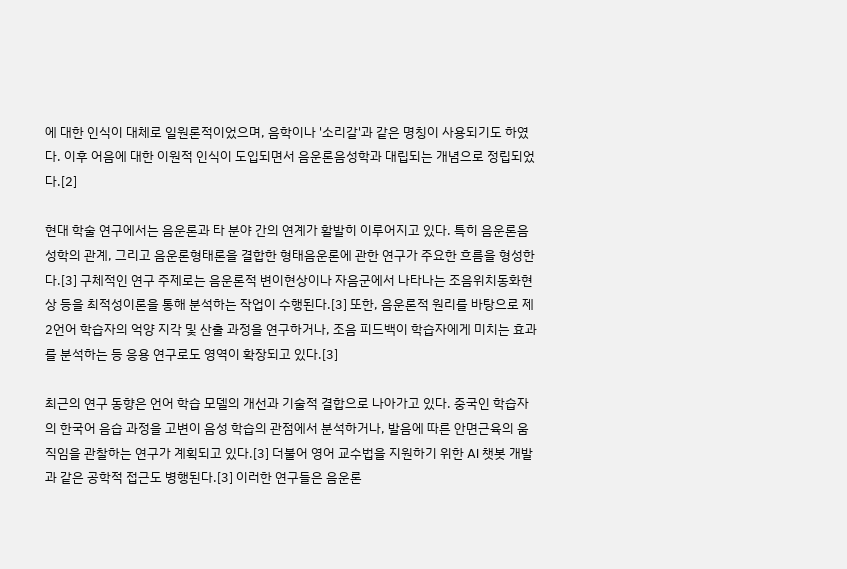에 대한 인식이 대체로 일원론적이었으며, 음학이나 '소리갈'과 같은 명칭이 사용되기도 하였다. 이후 어음에 대한 이원적 인식이 도입되면서 음운론음성학과 대립되는 개념으로 정립되었다.[2]

현대 학술 연구에서는 음운론과 타 분야 간의 연계가 활발히 이루어지고 있다. 특히 음운론음성학의 관계, 그리고 음운론형태론을 결합한 형태음운론에 관한 연구가 주요한 흐름을 형성한다.[3] 구체적인 연구 주제로는 음운론적 변이현상이나 자음군에서 나타나는 조음위치동화현상 등을 최적성이론을 통해 분석하는 작업이 수행된다.[3] 또한, 음운론적 원리를 바탕으로 제2언어 학습자의 억양 지각 및 산출 과정을 연구하거나, 조음 피드백이 학습자에게 미치는 효과를 분석하는 등 응용 연구로도 영역이 확장되고 있다.[3]

최근의 연구 동향은 언어 학습 모델의 개선과 기술적 결합으로 나아가고 있다. 중국인 학습자의 한국어 음습 과정을 고변이 음성 학습의 관점에서 분석하거나, 발음에 따른 안면근육의 움직임을 관찰하는 연구가 계획되고 있다.[3] 더불어 영어 교수법을 지원하기 위한 AI 챗봇 개발과 같은 공학적 접근도 병행된다.[3] 이러한 연구들은 음운론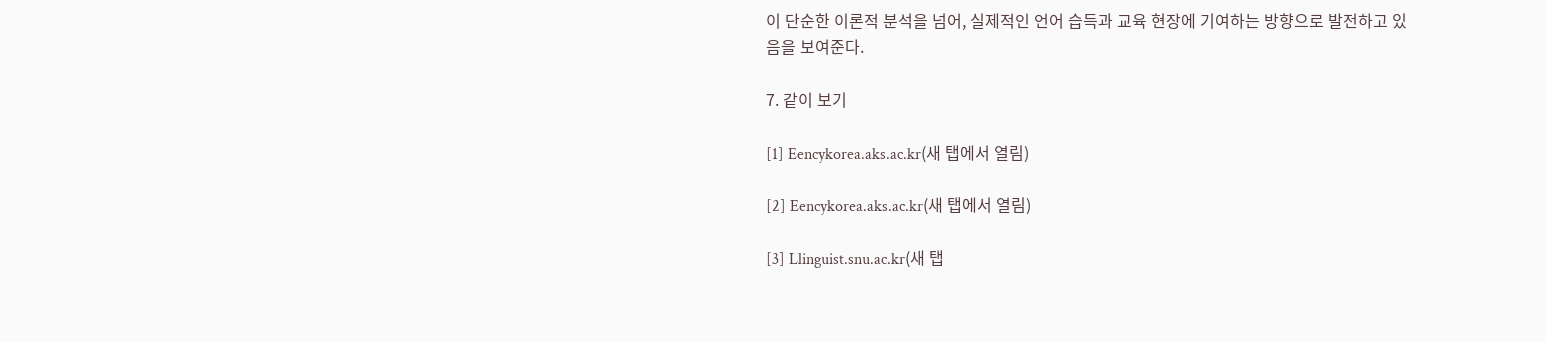이 단순한 이론적 분석을 넘어, 실제적인 언어 습득과 교육 현장에 기여하는 방향으로 발전하고 있음을 보여준다.

7. 같이 보기

[1] Eencykorea.aks.ac.kr(새 탭에서 열림)

[2] Eencykorea.aks.ac.kr(새 탭에서 열림)

[3] Llinguist.snu.ac.kr(새 탭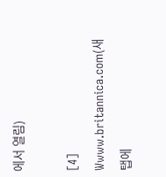에서 열림)

[4] Wwww.britannica.com(새 탭에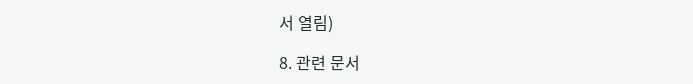서 열림)

8. 관련 문서